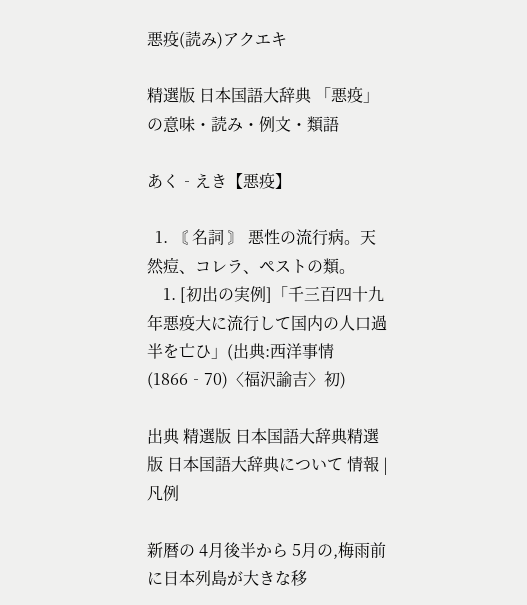悪疫(読み)アクエキ

精選版 日本国語大辞典 「悪疫」の意味・読み・例文・類語

あく‐えき【悪疫】

  1. 〘 名詞 〙 悪性の流行病。天然痘、コレラ、ペストの類。
    1. [初出の実例]「千三百四十九年悪疫大に流行して国内の人口過半を亡ひ」(出典:西洋事情(1866‐70)〈福沢諭吉〉初)

出典 精選版 日本国語大辞典精選版 日本国語大辞典について 情報 | 凡例

新暦の 4月後半から 5月の,梅雨前に日本列島が大きな移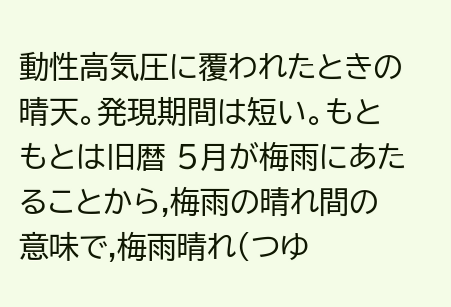動性高気圧に覆われたときの晴天。発現期間は短い。もともとは旧暦 5月が梅雨にあたることから,梅雨の晴れ間の意味で,梅雨晴れ(つゆ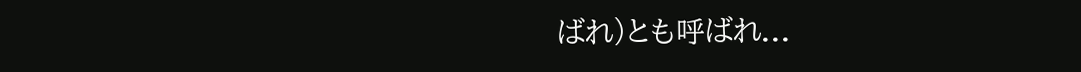ばれ)とも呼ばれ...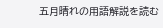五月晴れの用語解説を読む